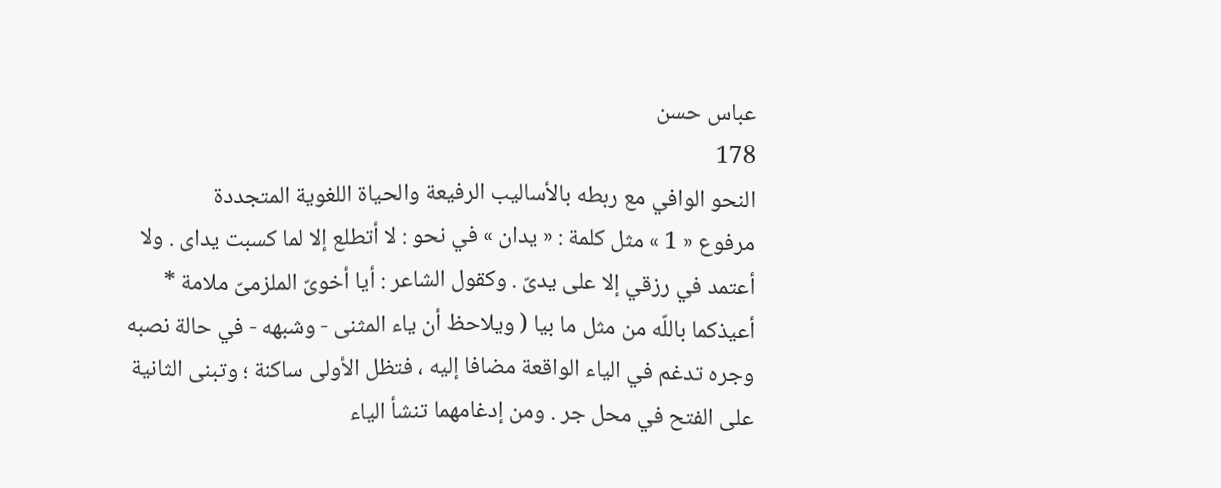عباس حسن
178
النحو الوافي مع ربطه بالأساليب الرفيعة والحياة اللغوية المتجددة
مرفوع « 1 » مثل كلمة : « يدان » في نحو : لا أتطلع إلا لما كسبت يداى . ولا أعتمد في رزقي إلا على يدىّ . وكقول الشاعر : أيا أخوىّ الملزمىّ ملامة * أعيذكما باللّه من مثل ما بيا ( ويلاحظ أن ياء المثنى - وشبهه - في حالة نصبه وجره تدغم في الياء الواقعة مضافا إليه ، فتظل الأولى ساكنة ؛ وتبنى الثانية على الفتح في محل جر . ومن إدغامهما تنشأ الياء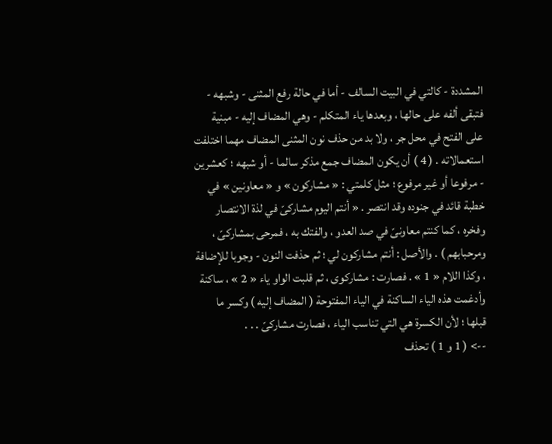المشددة - كالتي في البيت السالف - أما في حالة رفع المثنى - وشبهه - فتبقى ألفه على حالها ، وبعدها ياء المتكلم - وهي المضاف إليه - مبنية على الفتح في محل جر ، ولا بد من حذف نون المثنى المضاف مهما اختلفت استعمالاته . ( 4 ) أن يكون المضاف جمع مذكر سالما - أو شبهه ؛ كعشرين - مرفوعا أو غير مرفوع ؛ مثل كلمتي : « مشاركون » و « معاونين » في خطبة قائد في جنوده وقد انتصر . « أنتم اليوم مشاركىّ في لذة الانتصار وفخره ، كما كنتم معاونىّ في صد العدو ، والفتك به ، فمرحى بمشاركىّ ، ومرحبابهم ) . والأصل : أنتم مشاركون لي ؛ ثم حذفت النون - وجوبا للإضافة ، وكذا اللام « 1 » . فصارت : مشاركوى ، ثم قلبت الواو ياء « 2 » ، ساكنة وأدغمت هذه الياء الساكنة في الياء المفتوحة ( المضاف إليه ) وكسر ما قبلها ؛ لأن الكسرة هي التي تناسب الياء ، فصارت مشاركىّ . . .
--> ( 1 و 1 ) تحذف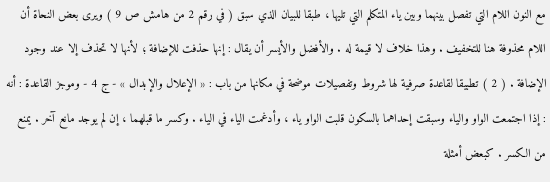مع النون اللام التي تفصل بينهما وبين ياء المتكلم التي تليها ، طبقا للبيان الذي سبق ( في رقم 2 من هامش ص 9 ) ويرى بعض النحاة أن اللام محذوفة هنا للتخفيف . وهذا خلاف لا قيمة له . والأفضل والأيسر أن يقال : إنها حذفت للإضافة ؛ لأنها لا تحذف إلا عند وجود الإضافة . ( 2 ) تطبيقا لقاعدة صرفية لها شروط وتفصيلات موضحة في مكانها من باب : « الإعلال والإبدال » - ج 4 - وموجز القاعدة : أنه : إذا اجتمعت الواو والياء وسبقت إحداهما بالسكون قلبت الواو ياء ، وأدغمت الياء في الياء . وكسر ما قبلهما ، إن لم يوجد مانع آخر . يمنع من الكسر . كبعض أمثلة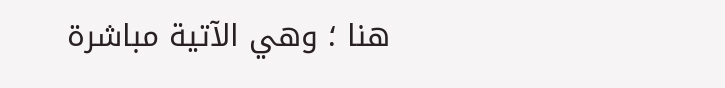هنا ؛ وهي الآتية مباشرة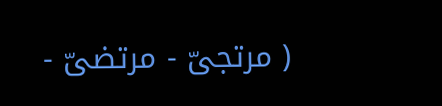( مرتجىّ - مرتضىّ -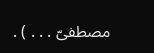مصطفىّ . . . ) .